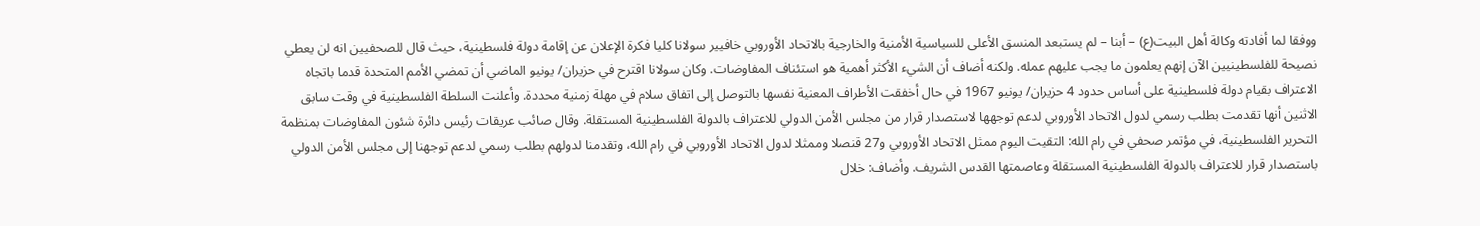ووفقا لما أفادته وكالة أهل البيت(ع) – أبنا – لم يستبعد المنسق الأعلى للسياسية الأمنية والخارجية بالاتحاد الأوروبي خافيير سولانا كليا فكرة الإعلان عن إقامة دولة فلسطينية، حيث قال للصحفيين انه لن يعطي نصيحة للفلسطينيين الآن إنهم يعلمون ما يجب عليهم عمله. ولكنه أضاف أن الشيء الأكثر أهمية هو استئناف المفاوضات. وكان سولانا اقترح في حزيران/ يونيو الماضي أن تمضي الأمم المتحدة قدما باتجاه الاعتراف بقيام دولة فلسطينية على أساس حدود 4 حزيران/ يونيو 1967 في حال أخفقت الأطراف المعنية نفسها بالتوصل إلى اتفاق سلام في مهلة زمنية محددة. وأعلنت السلطة الفلسطينية في وقت سابق الاثنين أنها تقدمت بطلب رسمي لدول الاتحاد الأوروبي لدعم توجهها لاستصدار قرار من مجلس الأمن الدولي للاعتراف بالدولة الفلسطينية المستقلة. وقال صائب عريقات رئيس دائرة شئون المفاوضات بمنظمة التحرير الفلسطينية، في مؤتمر صحفي في رام الله: التقيت اليوم ممثل الاتحاد الأوروبي و27 قنصلا وممثلا لدول الاتحاد الأوروبي في رام الله، وتقدمنا لدولهم بطلب رسمي لدعم توجهنا إلى مجلس الأمن الدولي باستصدار قرار للاعتراف بالدولة الفلسطينية المستقلة وعاصمتها القدس الشريف. وأضاف: خلال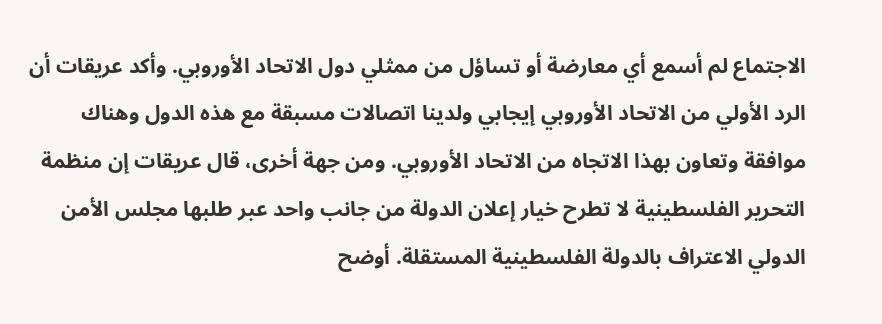الاجتماع لم أسمع أي معارضة أو تساؤل من ممثلي دول الاتحاد الأوروبي. وأكد عريقات أن الرد الأولي من الاتحاد الأوروبي إيجابي ولدينا اتصالات مسبقة مع هذه الدول وهناك موافقة وتعاون بهذا الاتجاه من الاتحاد الأوروبي. ومن جهة أخرى، قال عريقات إن منظمة التحرير الفلسطينية لا تطرح خيار إعلان الدولة من جانب واحد عبر طلبها مجلس الأمن الدولي الاعتراف بالدولة الفلسطينية المستقلة. أوضح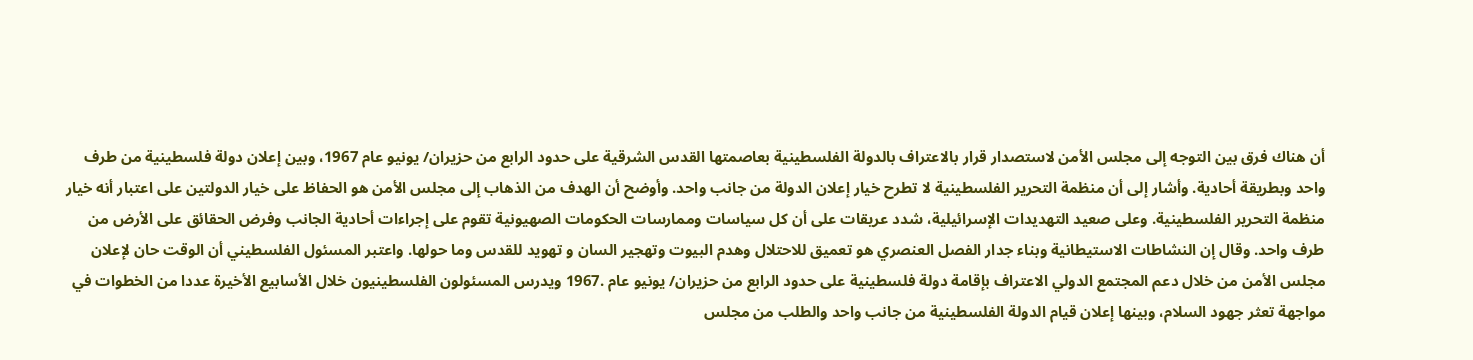أن هناك فرق بين التوجه إلى مجلس الأمن لاستصدار قرار بالاعتراف بالدولة الفلسطينية بعاصمتها القدس الشرقية على حدود الرابع من حزيران/ يونيو عام 1967، وبين إعلان دولة فلسطينية من طرف واحد وبطريقة أحادية. وأشار إلى أن منظمة التحرير الفلسطينية لا تطرح خيار إعلان الدولة من جانب واحد. وأوضح أن الهدف من الذهاب إلى مجلس الأمن هو الحفاظ على خيار الدولتين على اعتبار أنه خيار منظمة التحرير الفلسطينية. وعلى صعيد التهديدات الإسرائيلية، شدد عريقات على أن كل سياسات وممارسات الحكومات الصهيونية تقوم على إجراءات أحادية الجانب وفرض الحقائق على الأرض من طرف واحد. وقال إن النشاطات الاستيطانية وبناء جدار الفصل العنصري هو تعميق للاحتلال وهدم البيوت وتهجير السان و تهويد للقدس وما حولها. واعتبر المسئول الفلسطيني أن الوقت حان لإعلان مجلس الأمن من خلال دعم المجتمع الدولي الاعتراف بإقامة دولة فلسطينية على حدود الرابع من حزيران/ يونيو عام .1967 ويدرس المسئولون الفلسطينيون خلال الأسابيع الأخيرة عددا من الخطوات في مواجهة تعثر جهود السلام، وبينها إعلان قيام الدولة الفلسطينية من جانب واحد والطلب من مجلس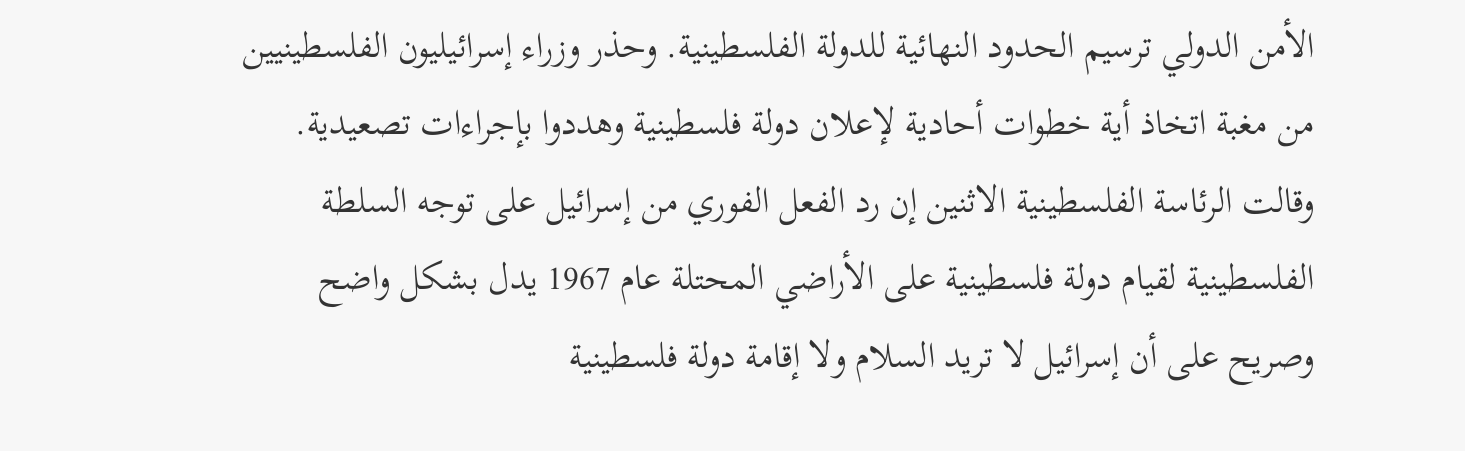الأمن الدولي ترسيم الحدود النهائية للدولة الفلسطينية. وحذر وزراء إسرائيليون الفلسطينيين من مغبة اتخاذ أية خطوات أحادية لإعلان دولة فلسطينية وهددوا بإجراءات تصعيدية. وقالت الرئاسة الفلسطينية الاثنين إن رد الفعل الفوري من إسرائيل على توجه السلطة الفلسطينية لقيام دولة فلسطينية على الأراضي المحتلة عام 1967 يدل بشكل واضح وصريح على أن إسرائيل لا تريد السلام ولا إقامة دولة فلسطينية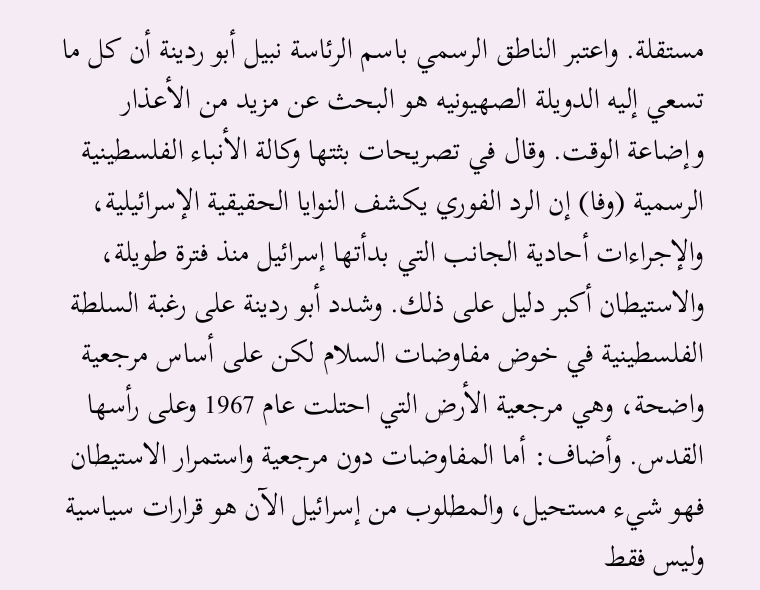مستقلة. واعتبر الناطق الرسمي باسم الرئاسة نبيل أبو ردينة أن كل ما تسعي إليه الدويلة الصهيونيه هو البحث عن مزيد من الأعذار وإضاعة الوقت. وقال في تصريحات بثتها وكالة الأنباء الفلسطينية الرسمية (وفا) إن الرد الفوري يكشف النوايا الحقيقية الإسرائيلية، والإجراءات أحادية الجانب التي بدأتها إسرائيل منذ فترة طويلة، والاستيطان أكبر دليل على ذلك. وشدد أبو ردينة على رغبة السلطة الفلسطينية في خوض مفاوضات السلام لكن على أساس مرجعية واضحة، وهي مرجعية الأرض التي احتلت عام 1967 وعلى رأسها القدس. وأضاف: أما المفاوضات دون مرجعية واستمرار الاستيطان فهو شيء مستحيل، والمطلوب من إسرائيل الآن هو قرارات سياسية وليس فقط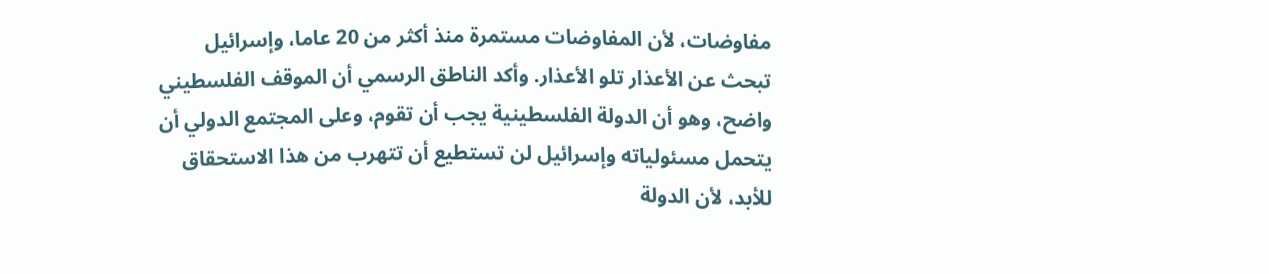مفاوضات، لأن المفاوضات مستمرة منذ أكثر من 20 عاما، وإسرائيل تبحث عن الأعذار تلو الأعذار. وأكد الناطق الرسمي أن الموقف الفلسطيني واضح، وهو أن الدولة الفلسطينية يجب أن تقوم، وعلى المجتمع الدولي أن يتحمل مسئولياته وإسرائيل لن تستطيع أن تتهرب من هذا الاستحقاق للأبد، لأن الدولة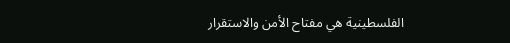الفلسطينية هي مفتاح الأمن والاستقرار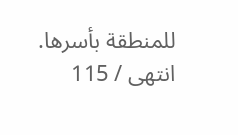للمنطقة بأسرها.
انتهی / 115